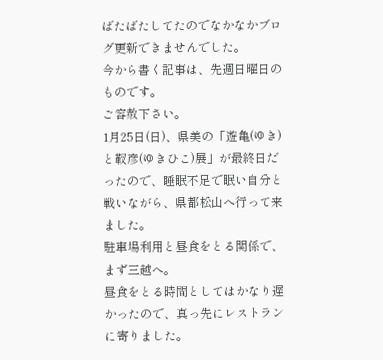ばたばたしてたのでなかなかブログ更新できませんでした。
今から書く記事は、先週日曜日のものです。
ご容赦下さい。
1月25日(日)、県美の「遊亀(ゆき)と靫彦(ゆきひこ)展」が最終日だったので、睡眠不足で眠い自分と戦いながら、県都松山へ行って来ました。
駐車場利用と昼食をとる関係で、まず三越へ。
昼食をとる時間としてはかなり遅かったので、真っ先にレストランに寄りました。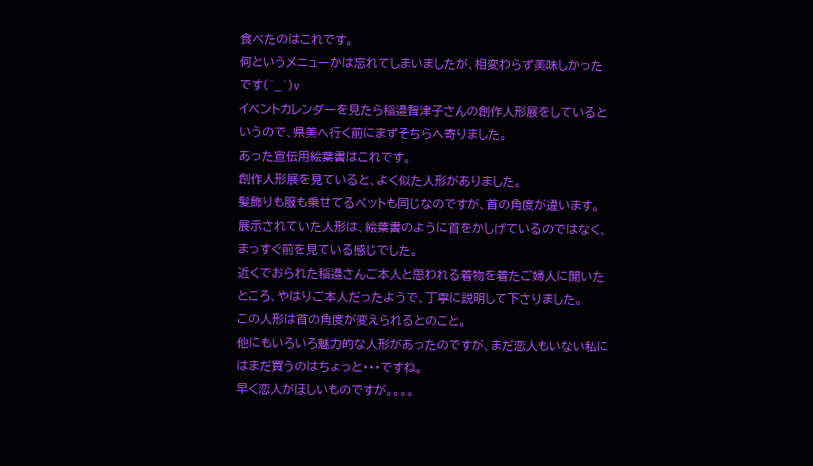食べたのはこれです。
何というメニューかは忘れてしまいましたが、相変わらず美味しかったです(^_^)v
イベントカレンダーを見たら稲邉智津子さんの創作人形展をしているというので、県美へ行く前にまずそちらへ寄りました。
あった宣伝用絵葉書はこれです。
創作人形展を見ていると、よく似た人形がありました。
髪飾りも服も乗せてるペットも同じなのですが、首の角度が違います。
展示されていた人形は、絵葉書のように首をかしげているのではなく、まっすぐ前を見ている感じでした。
近くでおられた稲邉さんご本人と思われる着物を着たご婦人に聞いたところ、やはりご本人だったようで、丁寧に説明して下さりました。
この人形は首の角度が変えられるとのこと。
他にもいろいろ魅力的な人形があったのですが、まだ恋人もいない私にはまだ買うのはちょっと・・・ですね。
早く恋人がほしいものですが。。。。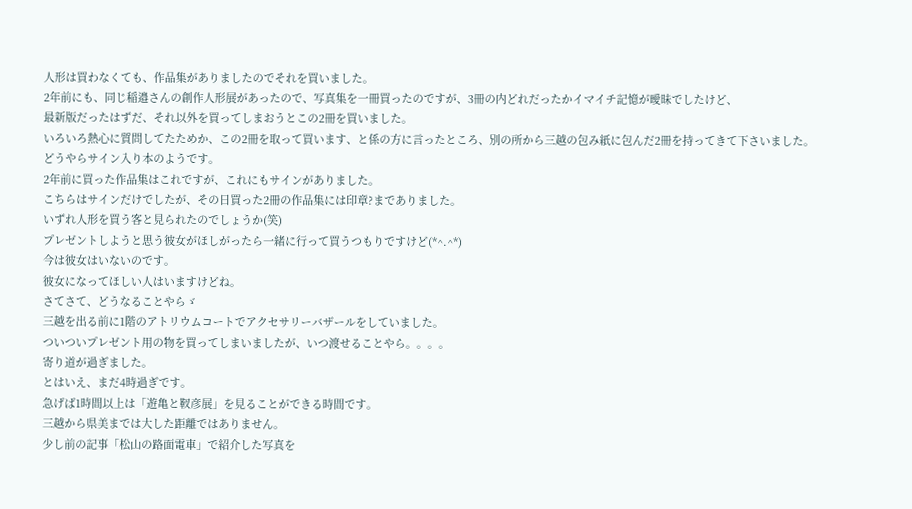人形は買わなくても、作品集がありましたのでそれを買いました。
2年前にも、同じ稲邉さんの創作人形展があったので、写真集を一冊買ったのですが、3冊の内どれだったかイマイチ記憶が曖昧でしたけど、
最新版だったはずだ、それ以外を買ってしまおうとこの2冊を買いました。
いろいろ熱心に質問してたためか、この2冊を取って買います、と係の方に言ったところ、別の所から三越の包み紙に包んだ2冊を持ってきて下さいました。
どうやらサイン入り本のようです。
2年前に買った作品集はこれですが、これにもサインがありました。
こちらはサインだけでしたが、その日買った2冊の作品集には印章?までありました。
いずれ人形を買う客と見られたのでしょうか(笑)
プレゼントしようと思う彼女がほしがったら一緒に行って買うつもりですけど(*^.^*)
今は彼女はいないのです。
彼女になってほしい人はいますけどね。
さてさて、どうなることやらゞ
三越を出る前に1階のアトリウムコートでアクセサリーバザールをしていました。
ついついプレゼント用の物を買ってしまいましたが、いつ渡せることやら。。。。
寄り道が過ぎました。
とはいえ、まだ4時過ぎです。
急げば1時間以上は「遊亀と靫彦展」を見ることができる時間です。
三越から県美までは大した距離ではありません。
少し前の記事「松山の路面電車」で紹介した写真を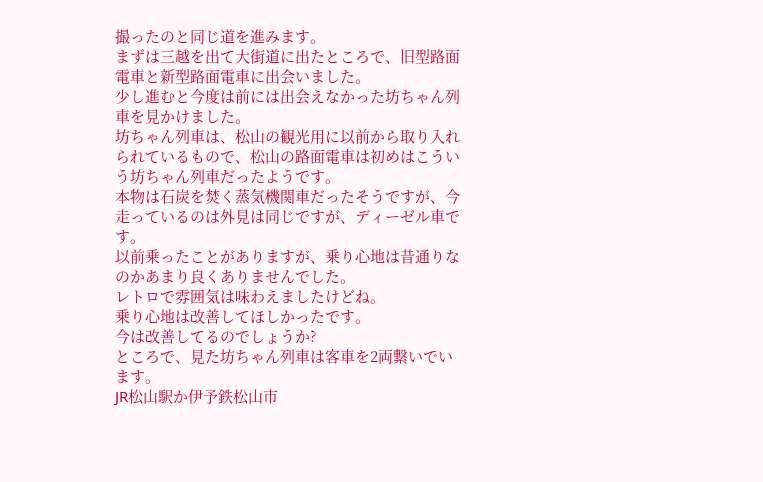撮ったのと同じ道を進みます。
まずは三越を出て大街道に出たところで、旧型路面電車と新型路面電車に出会いました。
少し進むと今度は前には出会えなかった坊ちゃん列車を見かけました。
坊ちゃん列車は、松山の観光用に以前から取り入れられているもので、松山の路面電車は初めはこういう坊ちゃん列車だったようです。
本物は石炭を焚く蒸気機関車だったそうですが、今走っているのは外見は同じですが、ディーゼル車です。
以前乗ったことがありますが、乗り心地は昔通りなのかあまり良くありませんでした。
レトロで雰囲気は味わえましたけどね。
乗り心地は改善してほしかったです。
今は改善してるのでしょうか?
ところで、見た坊ちゃん列車は客車を2両繋いでいます。
JR松山駅か伊予鉄松山市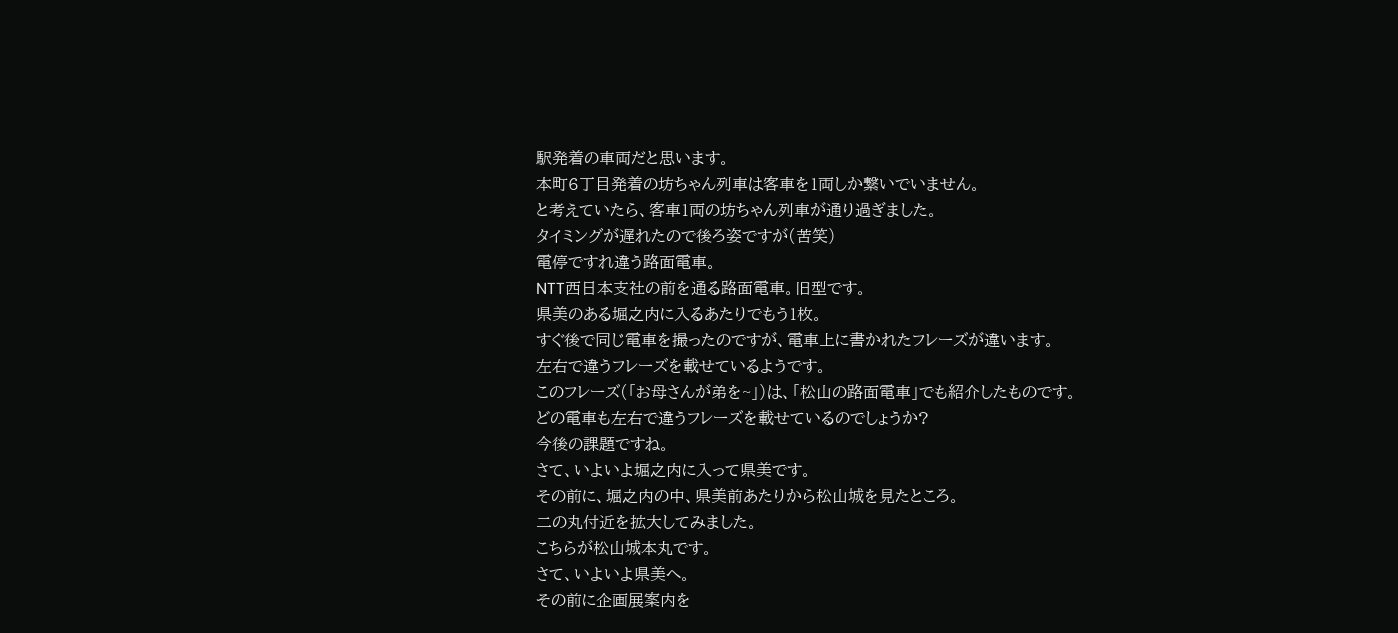駅発着の車両だと思います。
本町6丁目発着の坊ちゃん列車は客車を1両しか繋いでいません。
と考えていたら、客車1両の坊ちゃん列車が通り過ぎました。
タイミングが遅れたので後ろ姿ですが(苦笑)
電停ですれ違う路面電車。
NTT西日本支社の前を通る路面電車。旧型です。
県美のある堀之内に入るあたりでもう1枚。
すぐ後で同じ電車を撮ったのですが、電車上に書かれたフレーズが違います。
左右で違うフレーズを載せているようです。
このフレーズ(「お母さんが弟を~」)は、「松山の路面電車」でも紹介したものです。
どの電車も左右で違うフレーズを載せているのでしょうか?
今後の課題ですね。
さて、いよいよ堀之内に入って県美です。
その前に、堀之内の中、県美前あたりから松山城を見たところ。
二の丸付近を拡大してみました。
こちらが松山城本丸です。
さて、いよいよ県美へ。
その前に企画展案内を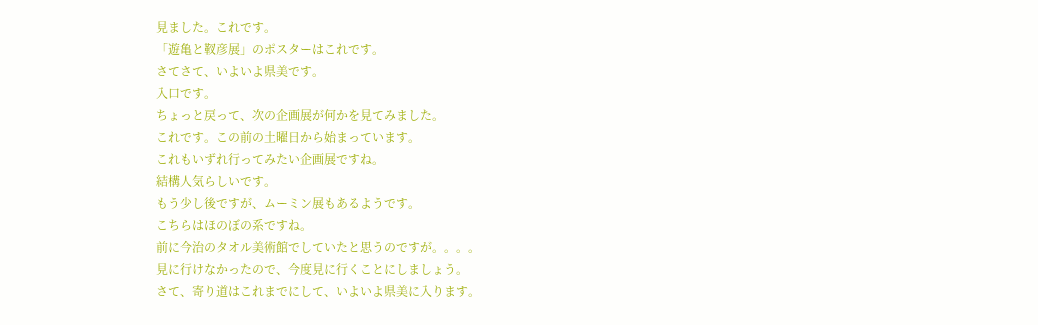見ました。これです。
「遊亀と靫彦展」のポスターはこれです。
さてさて、いよいよ県美です。
入口です。
ちょっと戻って、次の企画展が何かを見てみました。
これです。この前の土曜日から始まっています。
これもいずれ行ってみたい企画展ですね。
結構人気らしいです。
もう少し後ですが、ムーミン展もあるようです。
こちらはほのぼの系ですね。
前に今治のタオル美術館でしていたと思うのですが。。。。
見に行けなかったので、今度見に行くことにしましょう。
さて、寄り道はこれまでにして、いよいよ県美に入ります。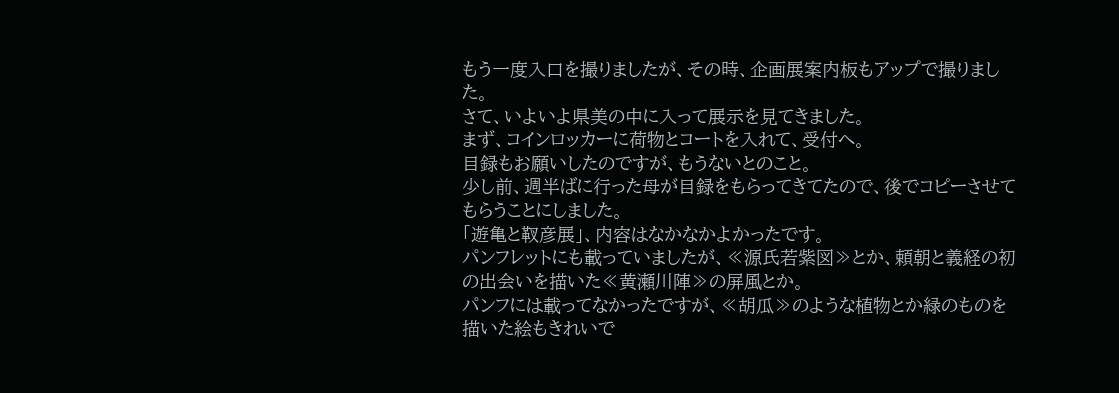もう一度入口を撮りましたが、その時、企画展案内板もアップで撮りました。
さて、いよいよ県美の中に入って展示を見てきました。
まず、コインロッカーに荷物とコートを入れて、受付へ。
目録もお願いしたのですが、もうないとのこと。
少し前、週半ばに行った母が目録をもらってきてたので、後でコピーさせてもらうことにしました。
「遊亀と靫彦展」、内容はなかなかよかったです。
パンフレットにも載っていましたが、≪源氏若紫図≫とか、頼朝と義経の初の出会いを描いた≪黄瀬川陣≫の屏風とか。
パンフには載ってなかったですが、≪胡瓜≫のような植物とか緑のものを描いた絵もきれいで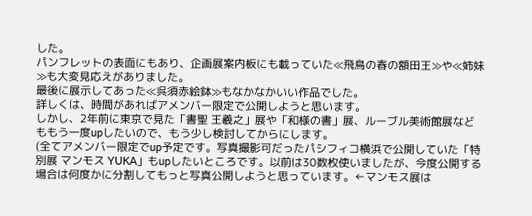した。
パンフレットの表面にもあり、企画展案内板にも載っていた≪飛鳥の春の額田王≫や≪姉妹≫も大変見応えがありました。
最後に展示してあった≪呉須赤絵鉢≫もなかなかいい作品でした。
詳しくは、時間があればアメンバー限定で公開しようと思います。
しかし、2年前に東京で見た「書聖 王羲之」展や「和様の書」展、ルーブル美術館展などももう一度upしたいので、もう少し検討してからにします。
(全てアメンバー限定でup予定です。写真撮影可だったパシフィコ横浜で公開していた「特別展 マンモス YUKA」もupしたいところです。以前は30数枚使いましたが、今度公開する場合は何度かに分割してもっと写真公開しようと思っています。←マンモス展は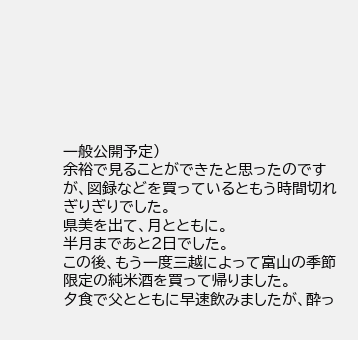一般公開予定)
余裕で見ることができたと思ったのですが、図録などを買っているともう時間切れぎりぎりでした。
県美を出て、月とともに。
半月まであと2日でした。
この後、もう一度三越によって富山の季節限定の純米酒を買って帰りました。
夕食で父とともに早速飲みましたが、酔っ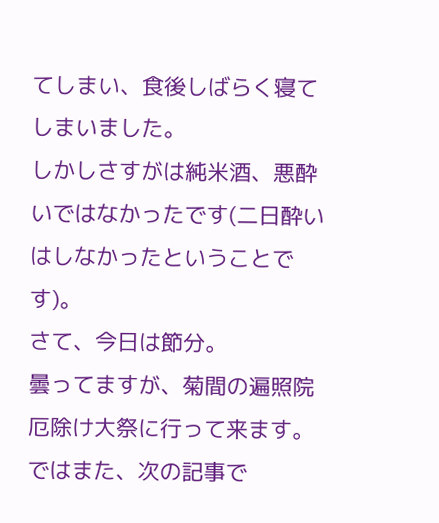てしまい、食後しばらく寝てしまいました。
しかしさすがは純米酒、悪酔いではなかったです(二日酔いはしなかったということです)。
さて、今日は節分。
曇ってますが、菊間の遍照院厄除け大祭に行って来ます。
ではまた、次の記事で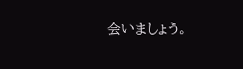会いましょう。